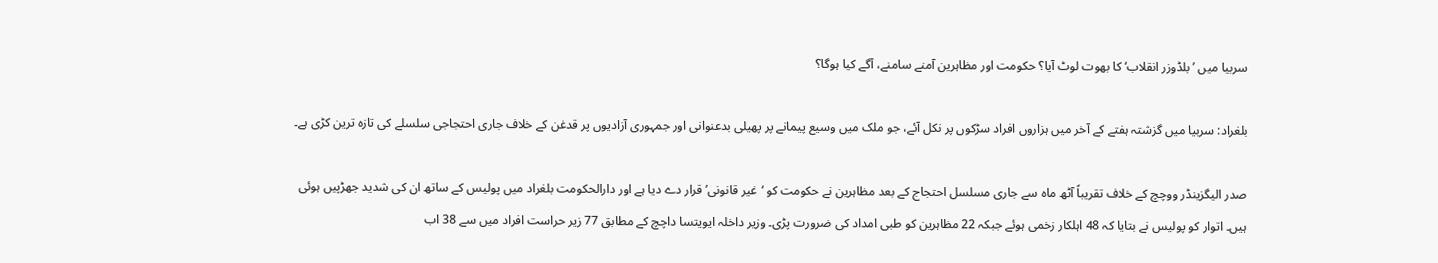سربیا میں ’بلڈوزر انقلاب‘ کا بھوت لوٹ آیا؟ حکومت اور مظاہرین آمنے سامنے، آگے کیا ہوگا؟

بلغراد: سربیا میں گزشتہ ہفتے کے آخر میں ہزاروں افراد سڑکوں پر نکل آئے، جو ملک میں وسیع پیمانے پر پھیلی بدعنوانی اور جمہوری آزادیوں پر قدغن کے خلاف جاری احتجاجی سلسلے کی تازہ ترین کڑی ہے۔

صدر الیگزینڈر ووچچ کے خلاف تقریباً آٹھ ماہ سے جاری مسلسل احتجاج کے بعد مظاہرین نے حکومت کو ‘غیر قانونی’ قرار دے دیا ہے اور دارالحکومت بلغراد میں پولیس کے ساتھ ان کی شدید جھڑپیں ہوئی ہیں۔ اتوار کو پولیس نے بتایا کہ 48 اہلکار زخمی ہوئے جبکہ 22 مظاہرین کو طبی امداد کی ضرورت پڑی۔ وزیر داخلہ ایویتسا داچچ کے مطابق 77 زیر حراست افراد میں سے 38 اب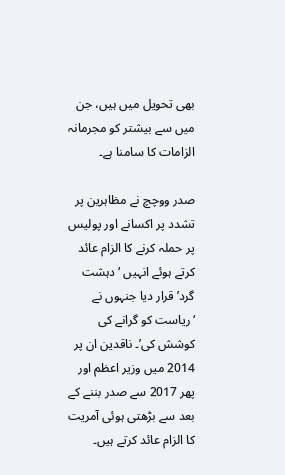بھی تحویل میں ہیں، جن میں سے بیشتر کو مجرمانہ الزامات کا سامنا ہے۔

صدر ووچچ نے مظاہرین پر تشدد پر اکسانے اور پولیس پر حملہ کرنے کا الزام عائد کرتے ہوئے انہیں ‘دہشت گرد’ قرار دیا جنہوں نے ‘ریاست کو گرانے کی کوشش کی’۔ ناقدین ان پر 2014 میں وزیر اعظم اور پھر 2017 سے صدر بننے کے بعد سے بڑھتی ہوئی آمریت کا الزام عائد کرتے ہیں۔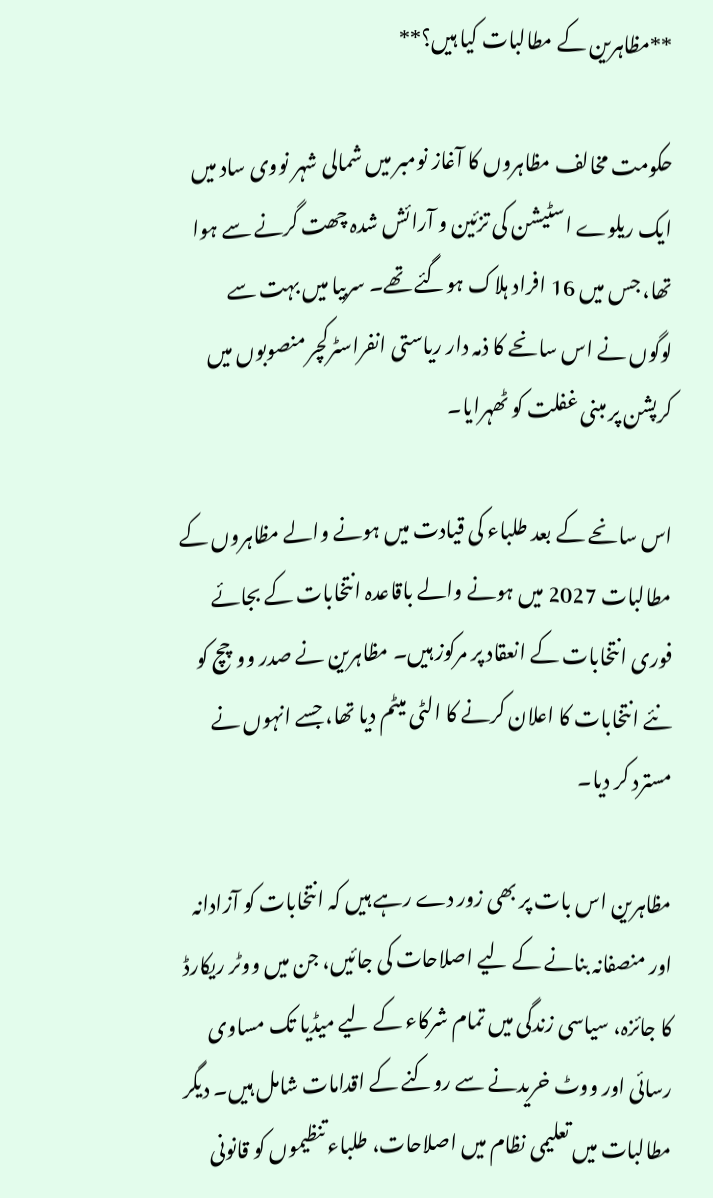**مظاہرین کے مطالبات کیا ہیں؟**

حکومت مخالف مظاہروں کا آغاز نومبر میں شمالی شہر نووی ساد میں ایک ریلوے اسٹیشن کی تزئین و آرائش شدہ چھت گرنے سے ہوا تھا، جس میں 16 افراد ہلاک ہوگئے تھے۔ سربیا میں بہت سے لوگوں نے اس سانحے کا ذمہ دار ریاستی انفراسٹرکچر منصوبوں میں کرپشن پر مبنی غفلت کو ٹھہرایا۔

اس سانحے کے بعد طلباء کی قیادت میں ہونے والے مظاہروں کے مطالبات 2027 میں ہونے والے باقاعدہ انتخابات کے بجائے فوری انتخابات کے انعقاد پر مرکوز ہیں۔ مظاہرین نے صدر ووچچ کو نئے انتخابات کا اعلان کرنے کا الٹی میٹم دیا تھا، جسے انہوں نے مسترد کر دیا۔

مظاہرین اس بات پر بھی زور دے رہے ہیں کہ انتخابات کو آزادانہ اور منصفانہ بنانے کے لیے اصلاحات کی جائیں، جن میں ووٹر ریکارڈ کا جائزہ، سیاسی زندگی میں تمام شرکاء کے لیے میڈیا تک مساوی رسائی اور ووٹ خریدنے سے روکنے کے اقدامات شامل ہیں۔ دیگر مطالبات میں تعلیمی نظام میں اصلاحات، طلباء تنظیموں کو قانونی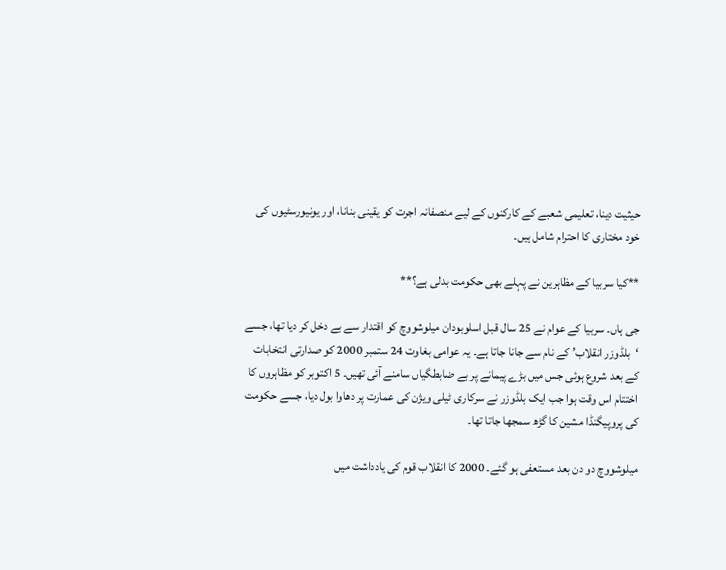حیثیت دینا، تعلیمی شعبے کے کارکنوں کے لیے منصفانہ اجرت کو یقینی بنانا، اور یونیورسٹیوں کی خود مختاری کا احترام شامل ہیں۔

**کیا سربیا کے مظاہرین نے پہلے بھی حکومت بدلی ہے؟**

جی ہاں۔ سربیا کے عوام نے 25 سال قبل اسلوبودان میلوشووچ کو اقتدار سے بے دخل کر دیا تھا، جسے ‘بلڈوزر انقلاب’ کے نام سے جانا جاتا ہے۔ یہ عوامی بغاوت 24 ستمبر 2000 کو صدارتی انتخابات کے بعد شروع ہوئی جس میں بڑے پیمانے پر بے ضابطگیاں سامنے آئی تھیں۔ 5 اکتوبر کو مظاہروں کا اختتام اس وقت ہوا جب ایک بلڈوزر نے سرکاری ٹیلی ویژن کی عمارت پر دھاوا بول دیا، جسے حکومت کی پروپیگنڈا مشین کا گڑھ سمجھا جاتا تھا۔

میلوشووچ دو دن بعد مستعفی ہو گئے۔ 2000 کا انقلاب قوم کی یادداشت میں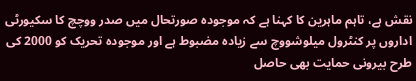نقش ہے، تاہم ماہرین کا کہنا ہے کہ موجودہ صورتحال میں صدر ووچچ کا سکیورٹی اداروں پر کنٹرول میلوشووچ سے زیادہ مضبوط ہے اور موجودہ تحریک کو 2000 کی طرح بیرونی حمایت بھی حاصل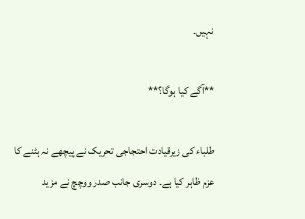نہیں۔

**آگے کیا ہوگا؟**

طلباء کی زیرقیادت احتجاجی تحریک نے پیچھے نہ ہٹنے کا عزم ظاہر کیا ہے۔ دوسری جانب صدر ووچچ نے مزید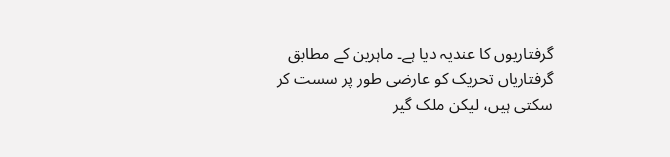گرفتاریوں کا عندیہ دیا ہے۔ ماہرین کے مطابق گرفتاریاں تحریک کو عارضی طور پر سست کر سکتی ہیں، لیکن ملک گیر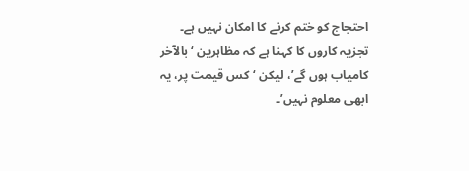احتجاج کو ختم کرنے کا امکان نہیں ہے۔ تجزیہ کاروں کا کہنا ہے کہ مظاہرین ‘بالآخر کامیاب ہوں گے’، لیکن ‘کس قیمت پر، یہ ابھی معلوم نہیں’۔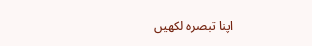اپنا تبصرہ لکھیں